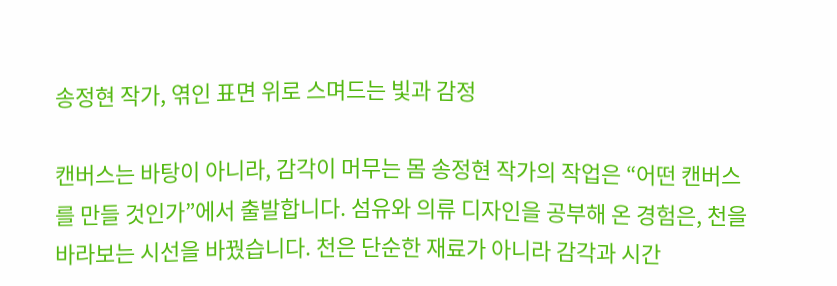송정현 작가, 엮인 표면 위로 스며드는 빛과 감정

캔버스는 바탕이 아니라, 감각이 머무는 몸 송정현 작가의 작업은 “어떤 캔버스를 만들 것인가”에서 출발합니다. 섬유와 의류 디자인을 공부해 온 경험은, 천을 바라보는 시선을 바꿨습니다. 천은 단순한 재료가 아니라 감각과 시간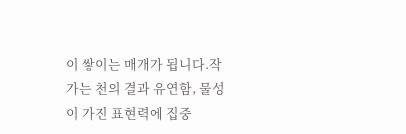이 쌓이는 매개가 됩니다.작가는 천의 결과 유연함, 물성이 가진 표현력에 집중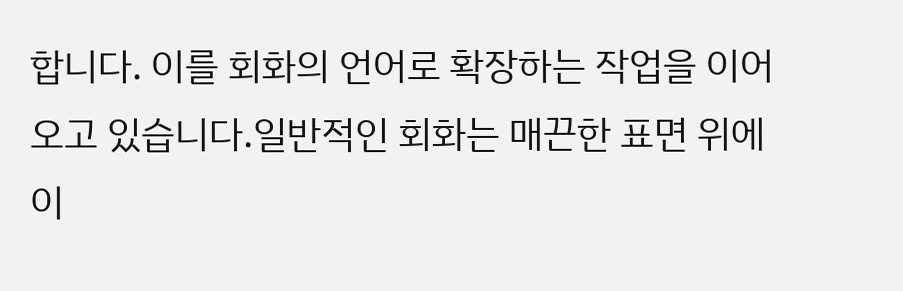합니다. 이를 회화의 언어로 확장하는 작업을 이어오고 있습니다.일반적인 회화는 매끈한 표면 위에 이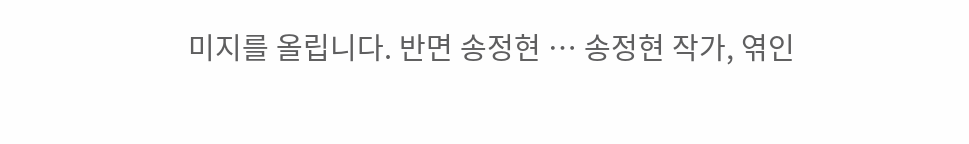미지를 올립니다. 반면 송정현 … 송정현 작가, 엮인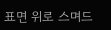표면 위로 스며드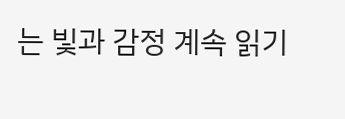는 빛과 감정 계속 읽기